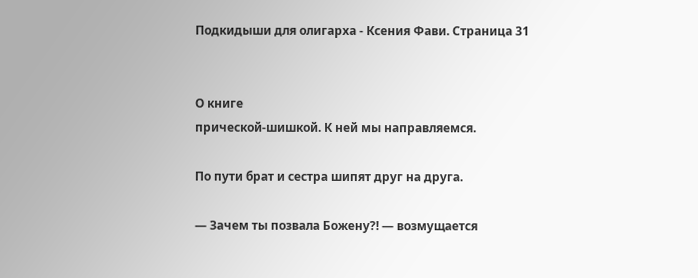Подкидыши для олигарха - Ксения Фави. Страница 31


О книге
прической-шишкой. К ней мы направляемся.

По пути брат и сестра шипят друг на друга.

— Зачем ты позвала Божену?! — возмущается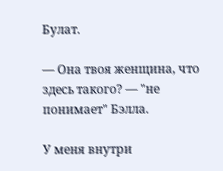Булат.

— Она твоя женщина, что здесь такого? — "не понимает" Бэлла.

У меня внутри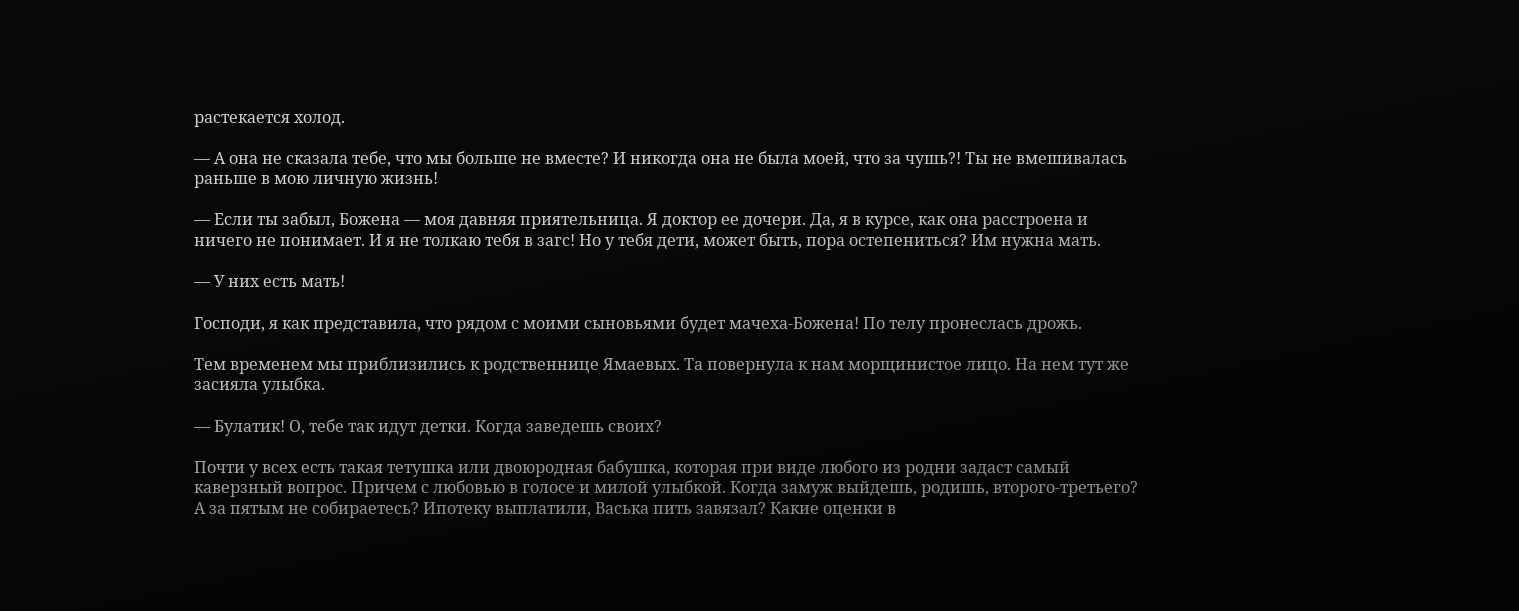растекается холод.

— А она не сказала тебе, что мы больше не вместе? И никогда она не была моей, что за чушь?! Ты не вмешивалась раньше в мою личную жизнь!

— Если ты забыл, Божена — моя давняя приятельница. Я доктор ее дочери. Да, я в курсе, как она расстроена и ничего не понимает. И я не толкаю тебя в загс! Но у тебя дети, может быть, пора остепениться? Им нужна мать.

— У них есть мать!

Господи, я как представила, что рядом с моими сыновьями будет мачеха-Божена! По телу пронеслась дрожь.

Тем временем мы приблизились к родственнице Ямаевых. Та повернула к нам морщинистое лицо. На нем тут же засияла улыбка.

— Булатик! О, тебе так идут детки. Когда заведешь своих?

Почти у всех есть такая тетушка или двоюродная бабушка, которая при виде любого из родни задаст самый каверзный вопрос. Причем с любовью в голосе и милой улыбкой. Когда замуж выйдешь, родишь, второго-третьего? А за пятым не собираетесь? Ипотеку выплатили, Васька пить завязал? Какие оценки в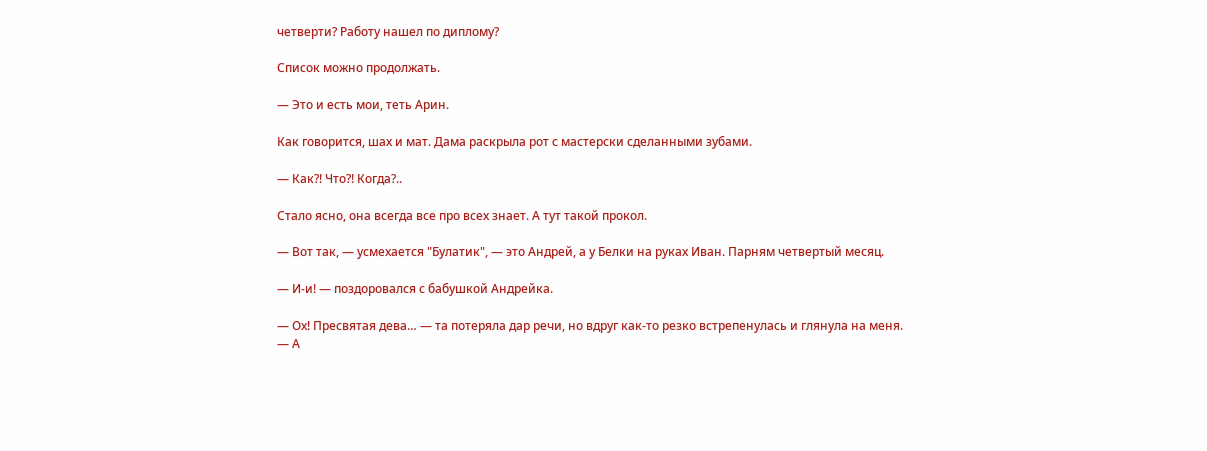четверти? Работу нашел по диплому?

Список можно продолжать.

— Это и есть мои, теть Арин.

Как говорится, шах и мат. Дама раскрыла рот с мастерски сделанными зубами.

— Как?! Что?! Когда?..

Стало ясно, она всегда все про всех знает. А тут такой прокол.

— Вот так, — усмехается "Булатик", — это Андрей, а у Белки на руках Иван. Парням четвертый месяц.

— И-и! — поздоровался с бабушкой Андрейка.

— Ох! Пресвятая дева… — та потеряла дар речи, но вдруг как-то резко встрепенулась и глянула на меня. — А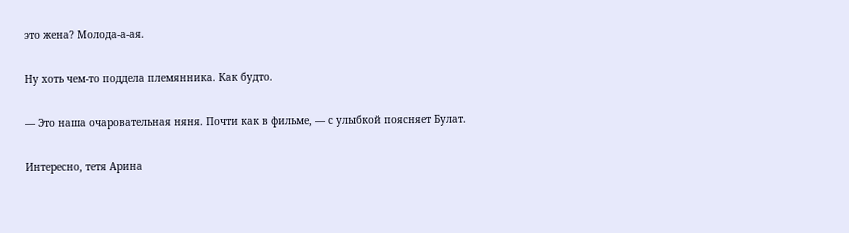это жена? Молода-а-ая.

Ну хоть чем-то поддела племянника. Как будто.

— Это наша очаровательная няня. Почти как в фильме, — с улыбкой поясняет Булат.

Интересно, тетя Арина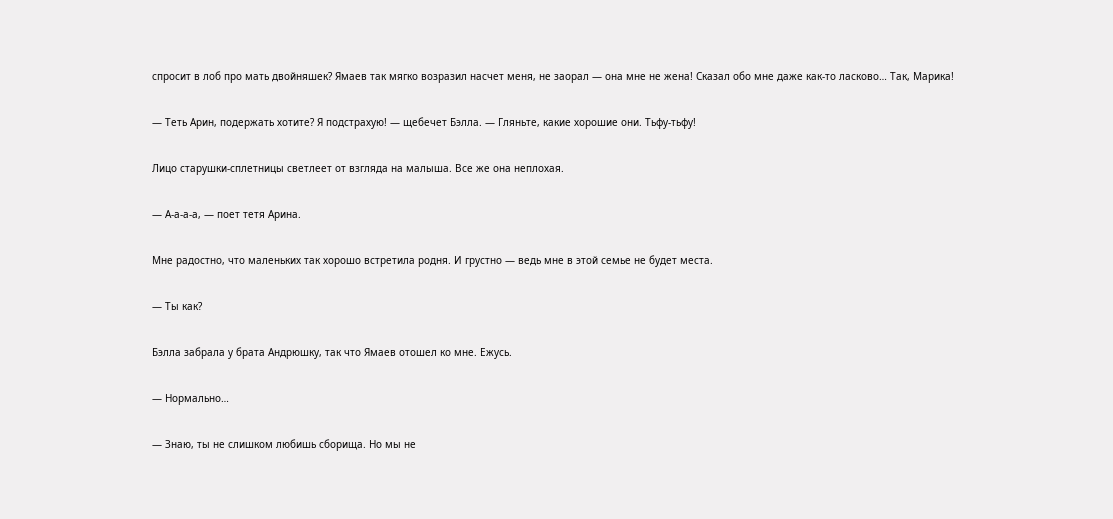спросит в лоб про мать двойняшек? Ямаев так мягко возразил насчет меня, не заорал — она мне не жена! Сказал обо мне даже как-то ласково… Так, Марика!

— Теть Арин, подержать хотите? Я подстрахую! — щебечет Бэлла. — Гляньте, какие хорошие они. Тьфу-тьфу!

Лицо старушки-сплетницы светлеет от взгляда на малыша. Все же она неплохая.

— А-а-а-а, — поет тетя Арина.

Мне радостно, что маленьких так хорошо встретила родня. И грустно — ведь мне в этой семье не будет места.

— Ты как?

Бэлла забрала у брата Андрюшку, так что Ямаев отошел ко мне. Ежусь.

— Нормально…

— Знаю, ты не слишком любишь сборища. Но мы не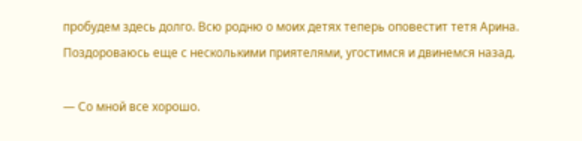пробудем здесь долго. Всю родню о моих детях теперь оповестит тетя Арина. Поздороваюсь еще с несколькими приятелями, угостимся и двинемся назад.

— Со мной все хорошо.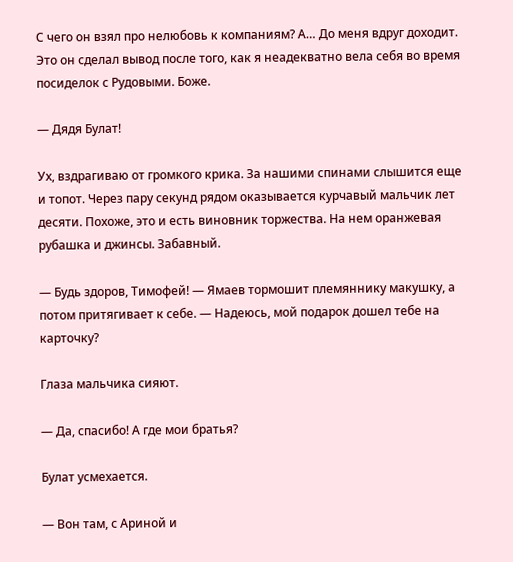С чего он взял про нелюбовь к компаниям? А… До меня вдруг доходит. Это он сделал вывод после того, как я неадекватно вела себя во время посиделок с Рудовыми. Боже.

— Дядя Булат!

Ух, вздрагиваю от громкого крика. За нашими спинами слышится еще и топот. Через пару секунд рядом оказывается курчавый мальчик лет десяти. Похоже, это и есть виновник торжества. На нем оранжевая рубашка и джинсы. Забавный.

— Будь здоров, Тимофей! — Ямаев тормошит племяннику макушку, а потом притягивает к себе. — Надеюсь, мой подарок дошел тебе на карточку?

Глаза мальчика сияют.

— Да, спасибо! А где мои братья?

Булат усмехается.

— Вон там, с Ариной и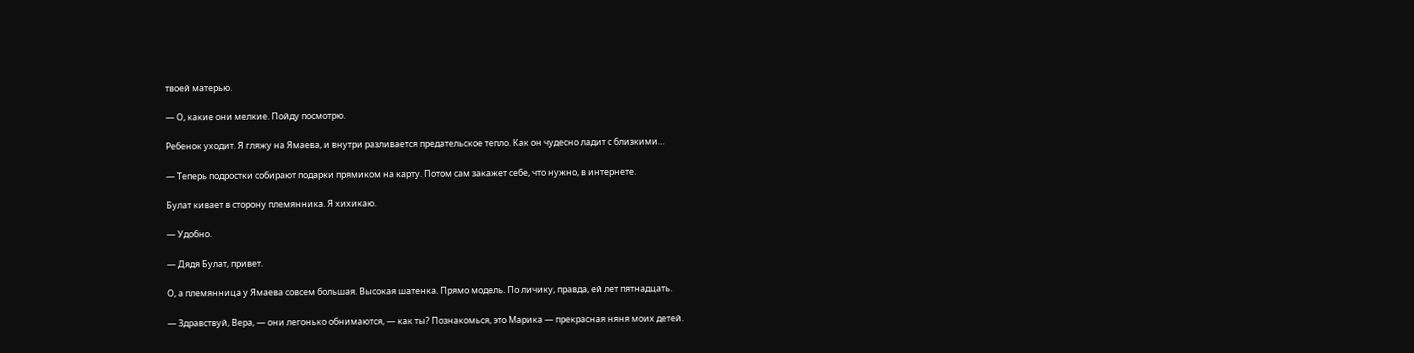твоей матерью.

— О, какие они мелкие. Пойду посмотрю.

Ребенок уходит. Я гляжу на Ямаева, и внутри разливается предательское тепло. Как он чудесно ладит с близкими…

— Теперь подростки собирают подарки прямиком на карту. Потом сам закажет себе, что нужно, в интернете.

Булат кивает в сторону племянника. Я хихикаю.

— Удобно.

— Дядя Булат, привет.

О, а племянница у Ямаева совсем большая. Высокая шатенка. Прямо модель. По личику, правда, ей лет пятнадцать.

— Здравствуй, Вера, — они легонько обнимаются, — как ты? Познакомься, это Марика — прекрасная няня моих детей.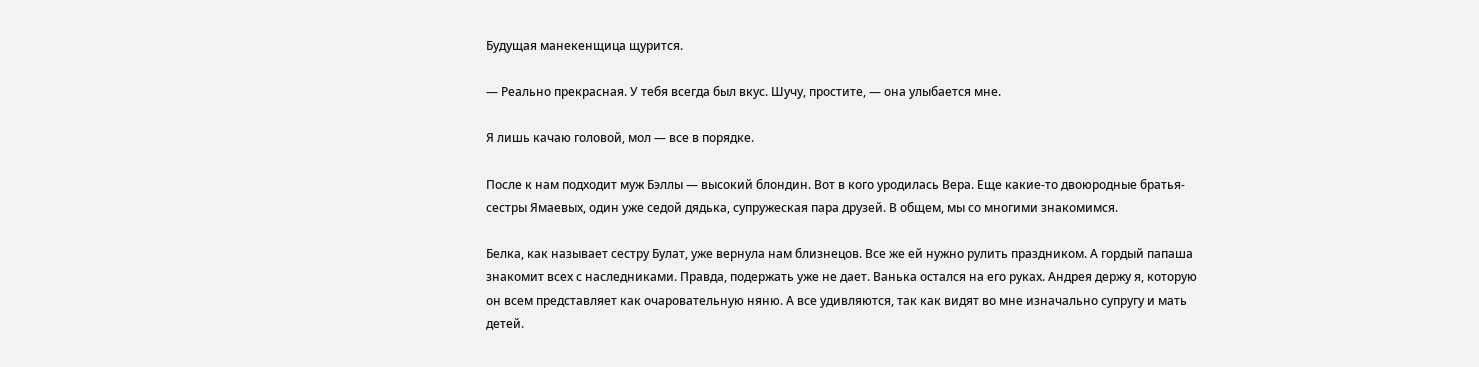Будущая манекенщица щурится.

— Реально прекрасная. У тебя всегда был вкус. Шучу, простите, — она улыбается мне.

Я лишь качаю головой, мол — все в порядке.

После к нам подходит муж Бэллы — высокий блондин. Вот в кого уродилась Вера. Еще какие-то двоюродные братья-сестры Ямаевых, один уже седой дядька, супружеская пара друзей. В общем, мы со многими знакомимся.

Белка, как называет сестру Булат, уже вернула нам близнецов. Все же ей нужно рулить праздником. А гордый папаша знакомит всех с наследниками. Правда, подержать уже не дает. Ванька остался на его руках. Андрея держу я, которую он всем представляет как очаровательную няню. А все удивляются, так как видят во мне изначально супругу и мать детей.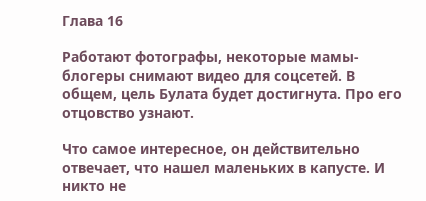Глава 16

Работают фотографы, некоторые мамы-блогеры снимают видео для соцсетей. В общем, цель Булата будет достигнута. Про его отцовство узнают.

Что самое интересное, он действительно отвечает, что нашел маленьких в капусте. И никто не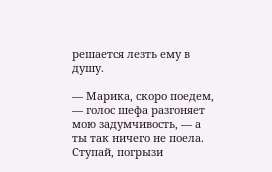решается лезть ему в душу.

— Марика, скоро поедем, — голос шефа разгоняет мою задумчивость, — а ты так ничего не поела. Ступай, погрызи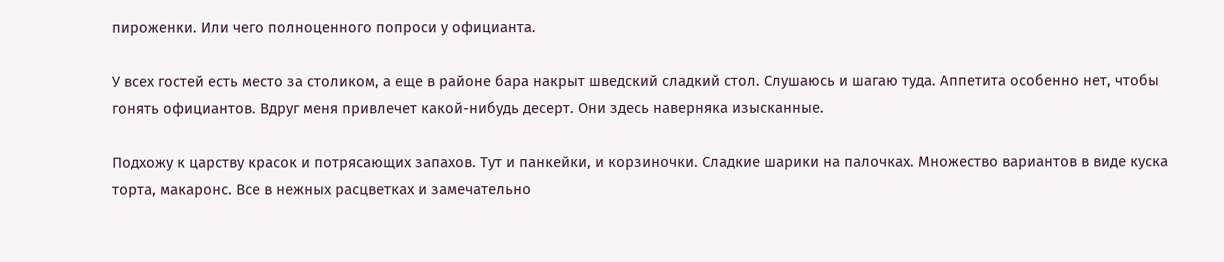пироженки. Или чего полноценного попроси у официанта.

У всех гостей есть место за столиком, а еще в районе бара накрыт шведский сладкий стол. Слушаюсь и шагаю туда. Аппетита особенно нет, чтобы гонять официантов. Вдруг меня привлечет какой-нибудь десерт. Они здесь наверняка изысканные.

Подхожу к царству красок и потрясающих запахов. Тут и панкейки, и корзиночки. Сладкие шарики на палочках. Множество вариантов в виде куска торта, макаронс. Все в нежных расцветках и замечательно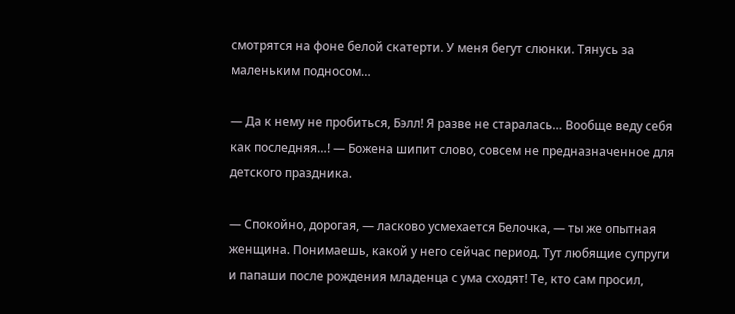смотрятся на фоне белой скатерти. У меня бегут слюнки. Тянусь за маленьким подносом…

— Да к нему не пробиться, Бэлл! Я разве не старалась… Вообще веду себя как последняя…! — Божена шипит слово, совсем не предназначенное для детского праздника.

— Спокойно, дорогая, — ласково усмехается Белочка, — ты же опытная женщина. Понимаешь, какой у него сейчас период. Тут любящие супруги и папаши после рождения младенца с ума сходят! Те, кто сам просил,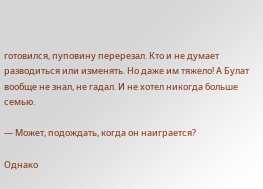готовился, пуповину перерезал. Кто и не думает разводиться или изменять. Но даже им тяжело! А Булат вообще не знал, не гадал. И не хотел никогда больше семью.

— Может, подождать, когда он наиграется?

Однако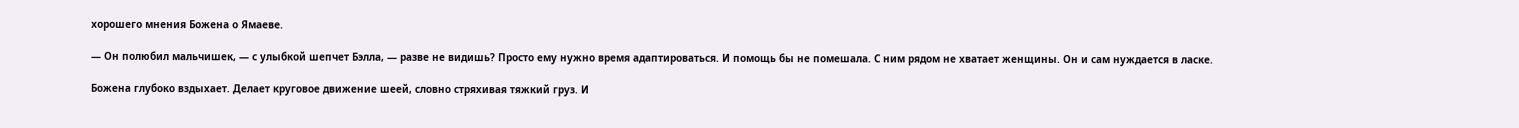хорошего мнения Божена о Ямаеве.

— Он полюбил мальчишек, — с улыбкой шепчет Бэлла, — разве не видишь? Просто ему нужно время адаптироваться. И помощь бы не помешала. С ним рядом не хватает женщины. Он и сам нуждается в ласке.

Божена глубоко вздыхает. Делает круговое движение шеей, словно стряхивая тяжкий груз. И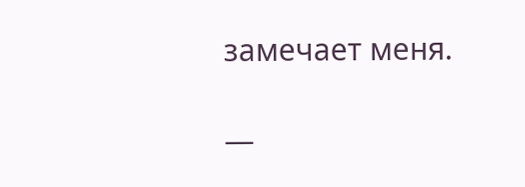замечает меня.

—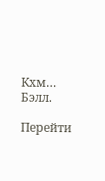Кхм… Бэлл.

Перейти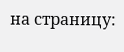на страницу: